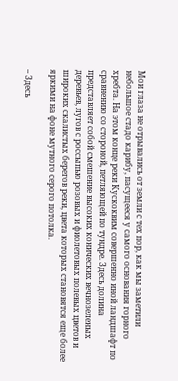Мои глаза не отрывались от земли с тех пор, как мы заметили небольшое стадо карибу, пасущееся у самого основания горного хребта. На этом конце реки Кускоквим совершенно иной ландшафт по сравнению со стороной, петляющей по тундре. Здесь долина представляет собой смешение высоких конических вечнозеленых деревьев, лугов с россыпью розовых и фиолетовых полевых цветов и широких скалистых берегов реки, цвета которых становятся еще более яркими на фоне мутного серого потолка.

– Здесь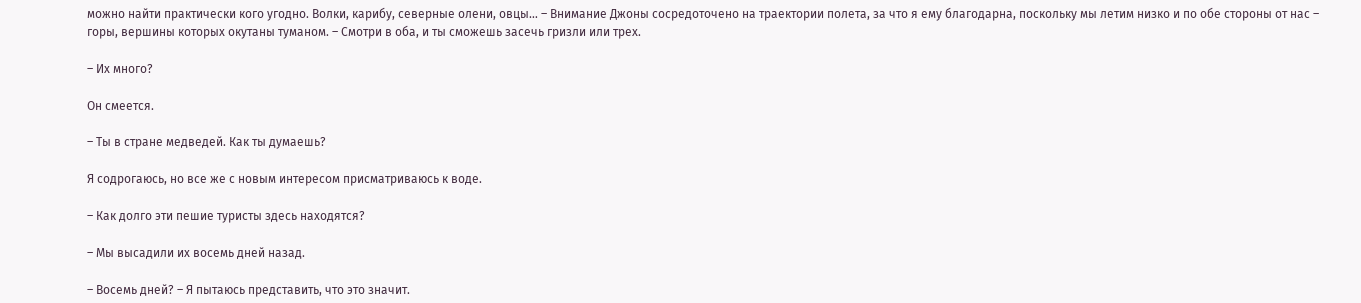можно найти практически кого угодно. Волки, карибу, северные олени, овцы… – Внимание Джоны сосредоточено на траектории полета, за что я ему благодарна, поскольку мы летим низко и по обе стороны от нас – горы, вершины которых окутаны туманом. – Смотри в оба, и ты сможешь засечь гризли или трех.

– Их много?

Он смеется.

– Ты в стране медведей. Как ты думаешь?

Я содрогаюсь, но все же с новым интересом присматриваюсь к воде.

– Как долго эти пешие туристы здесь находятся?

– Мы высадили их восемь дней назад.

– Восемь дней? – Я пытаюсь представить, что это значит.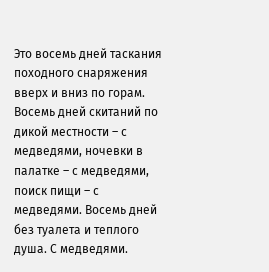Это восемь дней таскания походного снаряжения вверх и вниз по горам. Восемь дней скитаний по дикой местности – с медведями, ночевки в палатке – с медведями, поиск пищи – с медведями. Восемь дней без туалета и теплого душа. С медведями.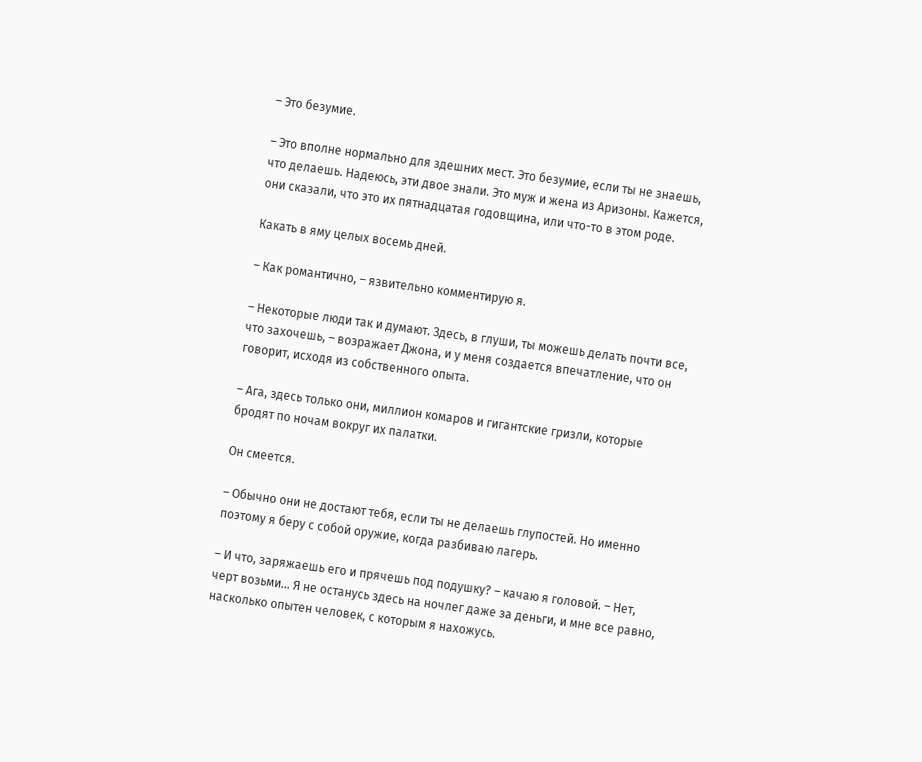– Это безумие.

– Это вполне нормально для здешних мест. Это безумие, если ты не знаешь, что делаешь. Надеюсь, эти двое знали. Это муж и жена из Аризоны. Кажется, они сказали, что это их пятнадцатая годовщина, или что-то в этом роде.

Какать в яму целых восемь дней.

– Как романтично, – язвительно комментирую я.

– Некоторые люди так и думают. Здесь, в глуши, ты можешь делать почти все, что захочешь, – возражает Джона, и у меня создается впечатление, что он говорит, исходя из собственного опыта.

– Ага, здесь только они, миллион комаров и гигантские гризли, которые бродят по ночам вокруг их палатки.

Он смеется.

– Обычно они не достают тебя, если ты не делаешь глупостей. Но именно поэтому я беру с собой оружие, когда разбиваю лагерь.

– И что, заряжаешь его и прячешь под подушку? – качаю я головой. – Нет, черт возьми… Я не останусь здесь на ночлег даже за деньги, и мне все равно, насколько опытен человек, с которым я нахожусь.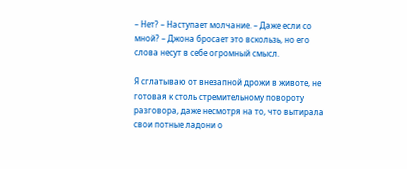– Нет? – Наступает молчание. – Даже если со мной? – Джона бросает это вскользь, но его слова несут в себе огромный смысл.

Я сглатываю от внезапной дрожи в животе, не готовая к столь стремительному повороту разговора, даже несмотря на то, что вытирала свои потные ладони о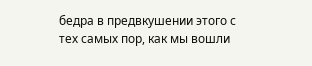бедра в предвкушении этого с тех самых пор, как мы вошли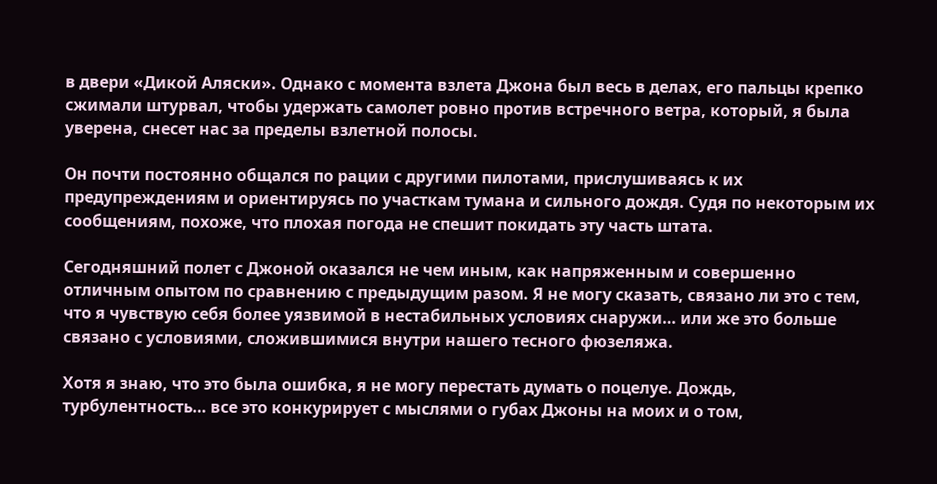в двери «Дикой Аляски». Однако с момента взлета Джона был весь в делах, его пальцы крепко сжимали штурвал, чтобы удержать самолет ровно против встречного ветра, который, я была уверена, снесет нас за пределы взлетной полосы.

Он почти постоянно общался по рации с другими пилотами, прислушиваясь к их предупреждениям и ориентируясь по участкам тумана и сильного дождя. Судя по некоторым их сообщениям, похоже, что плохая погода не спешит покидать эту часть штата.

Сегодняшний полет с Джоной оказался не чем иным, как напряженным и совершенно отличным опытом по сравнению с предыдущим разом. Я не могу сказать, связано ли это с тем, что я чувствую себя более уязвимой в нестабильных условиях снаружи… или же это больше связано с условиями, сложившимися внутри нашего тесного фюзеляжа.

Хотя я знаю, что это была ошибка, я не могу перестать думать о поцелуе. Дождь, турбулентность… все это конкурирует с мыслями о губах Джоны на моих и о том,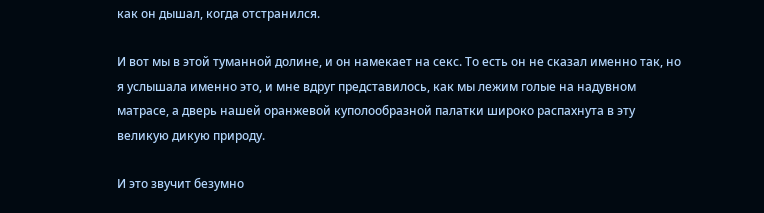как он дышал, когда отстранился.

И вот мы в этой туманной долине, и он намекает на секс. То есть он не сказал именно так, но я услышала именно это, и мне вдруг представилось, как мы лежим голые на надувном матрасе, а дверь нашей оранжевой куполообразной палатки широко распахнута в эту великую дикую природу.

И это звучит безумно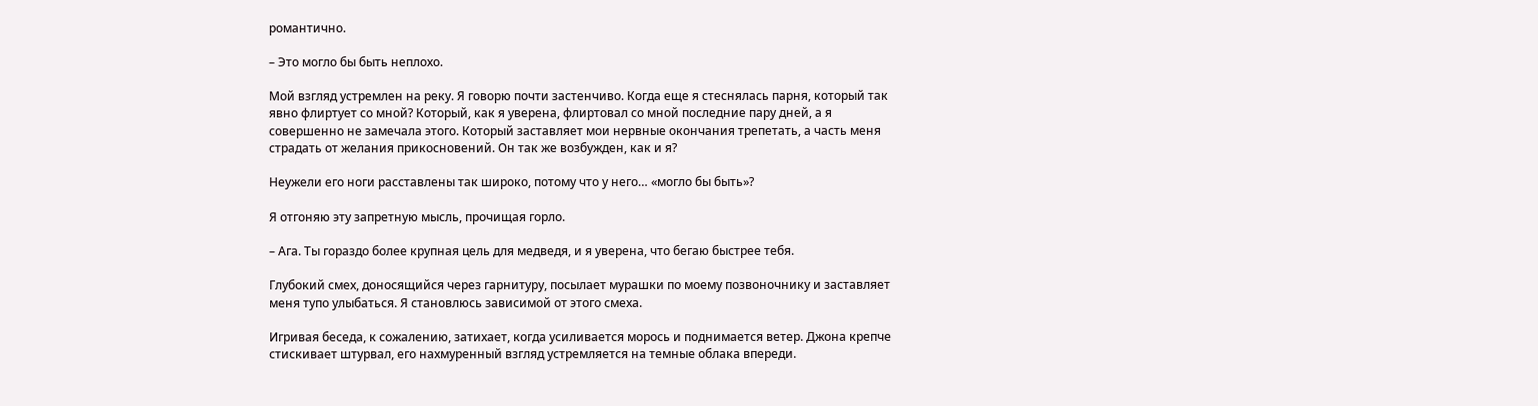романтично.

– Это могло бы быть неплохо.

Мой взгляд устремлен на реку. Я говорю почти застенчиво. Когда еще я стеснялась парня, который так явно флиртует со мной? Который, как я уверена, флиртовал со мной последние пару дней, а я совершенно не замечала этого. Который заставляет мои нервные окончания трепетать, а часть меня страдать от желания прикосновений. Он так же возбужден, как и я?

Неужели его ноги расставлены так широко, потому что у него… «могло бы быть»?

Я отгоняю эту запретную мысль, прочищая горло.

– Ага. Ты гораздо более крупная цель для медведя, и я уверена, что бегаю быстрее тебя.

Глубокий смех, доносящийся через гарнитуру, посылает мурашки по моему позвоночнику и заставляет меня тупо улыбаться. Я становлюсь зависимой от этого смеха.

Игривая беседа, к сожалению, затихает, когда усиливается морось и поднимается ветер. Джона крепче стискивает штурвал, его нахмуренный взгляд устремляется на темные облака впереди.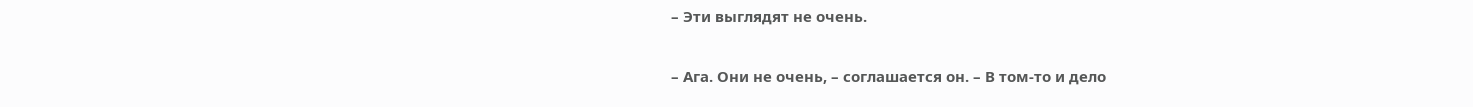– Эти выглядят не очень.

– Ага. Они не очень, – соглашается он. – В том-то и дело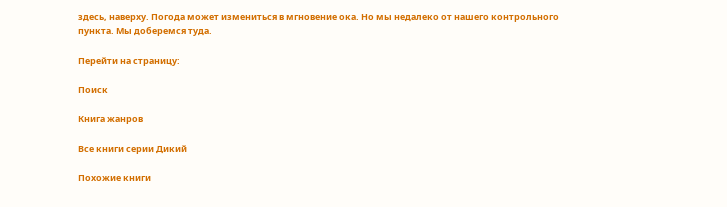здесь, наверху. Погода может измениться в мгновение ока. Но мы недалеко от нашего контрольного пункта. Мы доберемся туда.

Перейти на страницу:

Поиск

Книга жанров

Все книги серии Дикий

Похожие книги